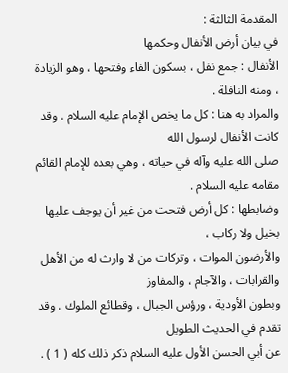المقدمة الثالثة :
في بيان أرض الأنفال وحكمها
الأنفال : جمع نفل ، بسكون الفاء وفتحها ، وهو الزيادة ، ومنه النافلة .
والمراد به هنا : كل ما يخص الإمام عليه السلام . وقد كانت الأنفال لرسول الله
صلى الله عليه وآله في حياته ، وهي بعده للإمام القائم مقامه عليه السلام .
وضابطها : كل أرض فتحت من غير أن يوجف عليها بخيل ولا ركاب ،
والأرضون الموات ، وتركات من لا وارث له من الأهل والقرابات ، والآجام ، والمفاوز
وبطون الأودية ، ورؤس الجبال ، وقطائع الملوك . وقد تقدم في الحديث الطويل
عن أبي الحسن الأول عليه السلام ذكر ذلك كله ( 1 ) .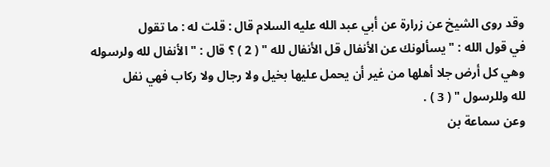وقد روى الشيخ عن زرارة عن أبي عبد الله عليه السلام قال : قلت له : ما تقول
في قول الله : " يسألونك عن الأنفال قل الأنفال لله " ( 2 ) ؟ قال : " الأنفال لله ولرسوله
وهي كل أرض جلا أهلها من غير أن يحمل عليها بخيل ولا رجال ولا ركاب فهي نفل
لله وللرسول " ( 3 ) .
وعن سماعة بن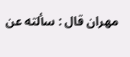مهران قال : سألته عن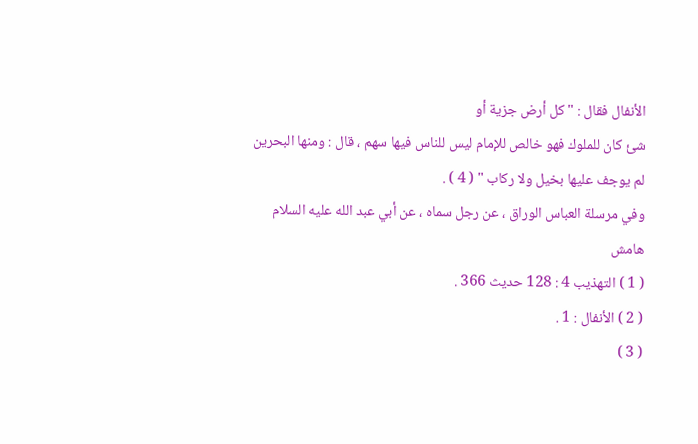الأنفال فقال : " كل أرض جزية أو
شئ كان للملوك فهو خالص للإمام ليس للناس فيها سهم ، قال : ومنها البحرين
لم يوجف عليها بخيل ولا ركاب " ( 4 ) .
وفي مرسلة العباس الوراق ، عن رجل سماه ، عن أبي عبد الله عليه السلام
هامش
( 1 ) التهذيب 4 : 128 حديث 366 .
( 2 ) الأنفال : 1 .
( 3 )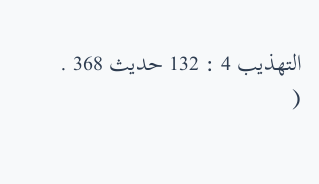التهذيب 4 : 132 حديث 368 .
(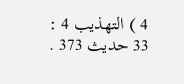4 ) التهذيب 4 : 33 حديث 373 .